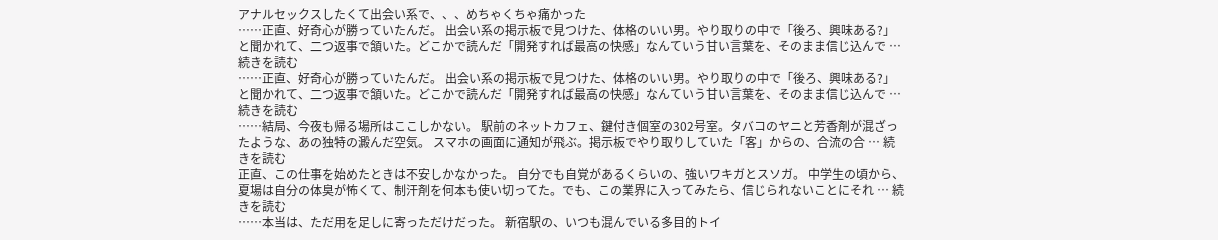アナルセックスしたくて出会い系で、、、めちゃくちゃ痛かった
……正直、好奇心が勝っていたんだ。 出会い系の掲示板で見つけた、体格のいい男。やり取りの中で「後ろ、興味ある?」と聞かれて、二つ返事で頷いた。どこかで読んだ「開発すれば最高の快感」なんていう甘い言葉を、そのまま信じ込んで … 続きを読む
……正直、好奇心が勝っていたんだ。 出会い系の掲示板で見つけた、体格のいい男。やり取りの中で「後ろ、興味ある?」と聞かれて、二つ返事で頷いた。どこかで読んだ「開発すれば最高の快感」なんていう甘い言葉を、そのまま信じ込んで … 続きを読む
……結局、今夜も帰る場所はここしかない。 駅前のネットカフェ、鍵付き個室の302号室。タバコのヤニと芳香剤が混ざったような、あの独特の澱んだ空気。 スマホの画面に通知が飛ぶ。掲示板でやり取りしていた「客」からの、合流の合 … 続きを読む
正直、この仕事を始めたときは不安しかなかった。 自分でも自覚があるくらいの、強いワキガとスソガ。 中学生の頃から、夏場は自分の体臭が怖くて、制汗剤を何本も使い切ってた。でも、この業界に入ってみたら、信じられないことにそれ … 続きを読む
……本当は、ただ用を足しに寄っただけだった。 新宿駅の、いつも混んでいる多目的トイ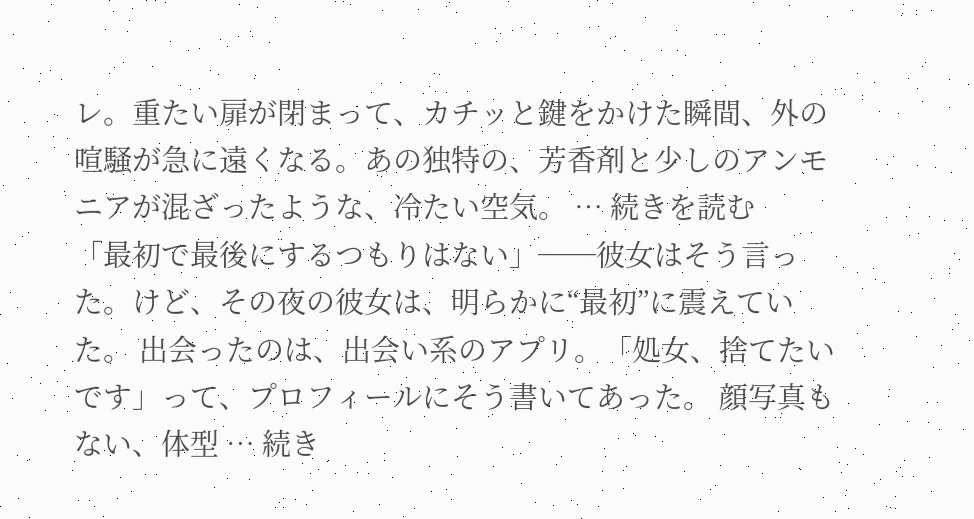レ。重たい扉が閉まって、カチッと鍵をかけた瞬間、外の喧騒が急に遠くなる。あの独特の、芳香剤と少しのアンモニアが混ざったような、冷たい空気。 … 続きを読む
「最初で最後にするつもりはない」──彼女はそう言った。けど、その夜の彼女は、明らかに“最初”に震えていた。 出会ったのは、出会い系のアプリ。「処女、捨てたいです」って、プロフィールにそう書いてあった。 顔写真もない、体型 … 続き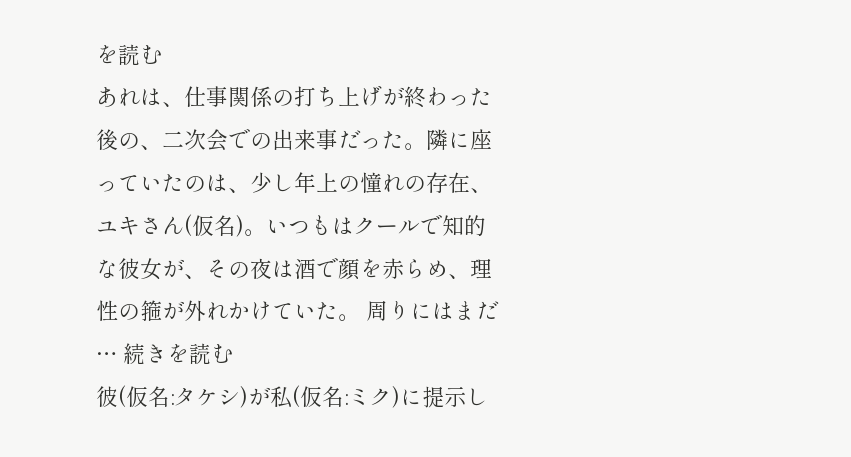を読む
あれは、仕事関係の打ち上げが終わった後の、二次会での出来事だった。隣に座っていたのは、少し年上の憧れの存在、ユキさん(仮名)。いつもはクールで知的な彼女が、その夜は酒で顔を赤らめ、理性の箍が外れかけていた。 周りにはまだ … 続きを読む
彼(仮名:タケシ)が私(仮名:ミク)に提示し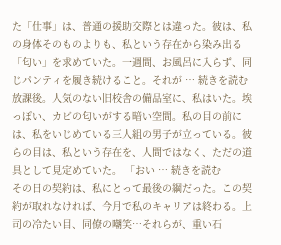た「仕事」は、普通の援助交際とは違った。彼は、私の身体そのものよりも、私という存在から染み出る「匂い」を求めていた。一週間、お風呂に入らず、同じパンティを履き続けること。それが … 続きを読む
放課後。人気のない旧校舎の備品室に、私はいた。埃っぽい、カビの匂いがする暗い空間。私の目の前には、私をいじめている三人組の男子が立っている。彼らの目は、私という存在を、人間ではなく、ただの道具として見定めていた。 「おい … 続きを読む
その日の契約は、私にとって最後の綱だった。この契約が取れなければ、今月で私のキャリアは終わる。上司の冷たい目、同僚の嘲笑…それらが、重い石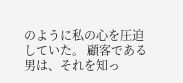のように私の心を圧迫していた。 顧客である男は、それを知っ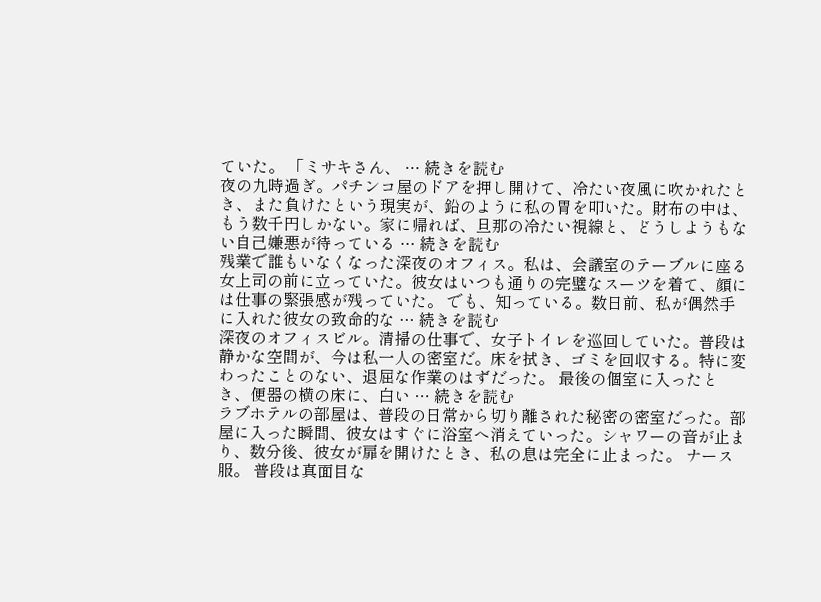ていた。 「ミサキさん、 … 続きを読む
夜の九時過ぎ。パチンコ屋のドアを押し開けて、冷たい夜風に吹かれたとき、また負けたという現実が、鉛のように私の胃を叩いた。財布の中は、もう数千円しかない。家に帰れば、旦那の冷たい視線と、どうしようもない自己嫌悪が待っている … 続きを読む
残業で誰もいなくなった深夜のオフィス。私は、会議室のテーブルに座る女上司の前に立っていた。彼女はいつも通りの完璧なスーツを着て、顔には仕事の緊張感が残っていた。 でも、知っている。数日前、私が偶然手に入れた彼女の致命的な … 続きを読む
深夜のオフィスビル。清掃の仕事で、女子トイレを巡回していた。普段は静かな空間が、今は私一人の密室だ。床を拭き、ゴミを回収する。特に変わったことのない、退屈な作業のはずだった。 最後の個室に入ったとき、便器の横の床に、白い … 続きを読む
ラブホテルの部屋は、普段の日常から切り離された秘密の密室だった。部屋に入った瞬間、彼女はすぐに浴室へ消えていった。シャワーの音が止まり、数分後、彼女が扉を開けたとき、私の息は完全に止まった。 ナース服。 普段は真面目な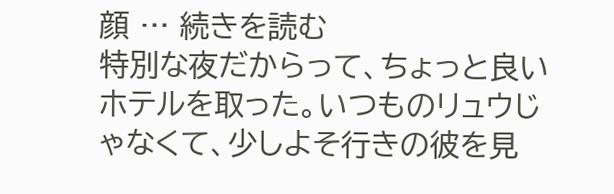顔 … 続きを読む
特別な夜だからって、ちょっと良いホテルを取った。いつものリュウじゃなくて、少しよそ行きの彼を見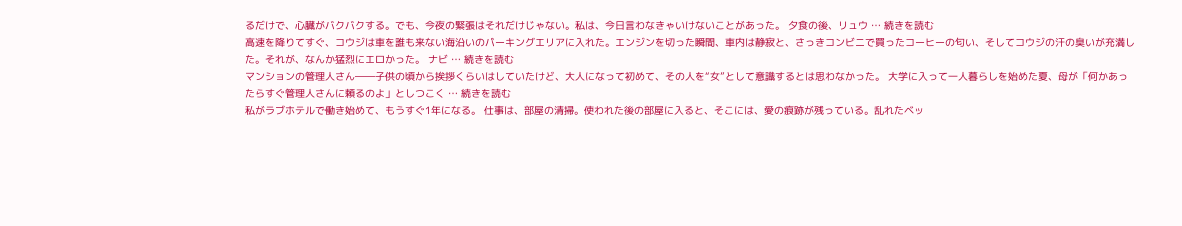るだけで、心臓がバクバクする。でも、今夜の緊張はそれだけじゃない。私は、今日言わなきゃいけないことがあった。 夕食の後、リュウ … 続きを読む
高速を降りてすぐ、コウジは車を誰も来ない海沿いのパーキングエリアに入れた。エンジンを切った瞬間、車内は静寂と、さっきコンビニで買ったコーヒーの匂い、そしてコウジの汗の臭いが充満した。それが、なんか猛烈にエロかった。 ナビ … 続きを読む
マンションの管理人さん――子供の頃から挨拶くらいはしていたけど、大人になって初めて、その人を“女”として意識するとは思わなかった。 大学に入って一人暮らしを始めた夏、母が「何かあったらすぐ管理人さんに頼るのよ」としつこく … 続きを読む
私がラブホテルで働き始めて、もうすぐ1年になる。 仕事は、部屋の清掃。使われた後の部屋に入ると、そこには、愛の痕跡が残っている。乱れたベッ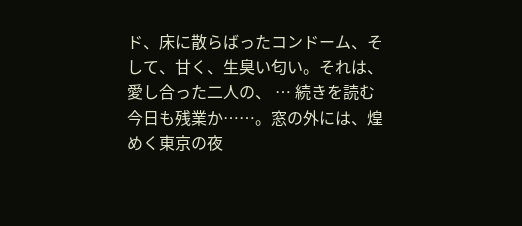ド、床に散らばったコンドーム、そして、甘く、生臭い匂い。それは、愛し合った二人の、 … 続きを読む
今日も残業か……。窓の外には、煌めく東京の夜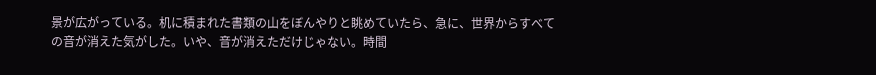景が広がっている。机に積まれた書類の山をぼんやりと眺めていたら、急に、世界からすべての音が消えた気がした。いや、音が消えただけじゃない。時間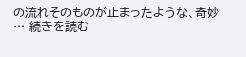の流れそのものが止まったような、奇妙 … 続きを読む